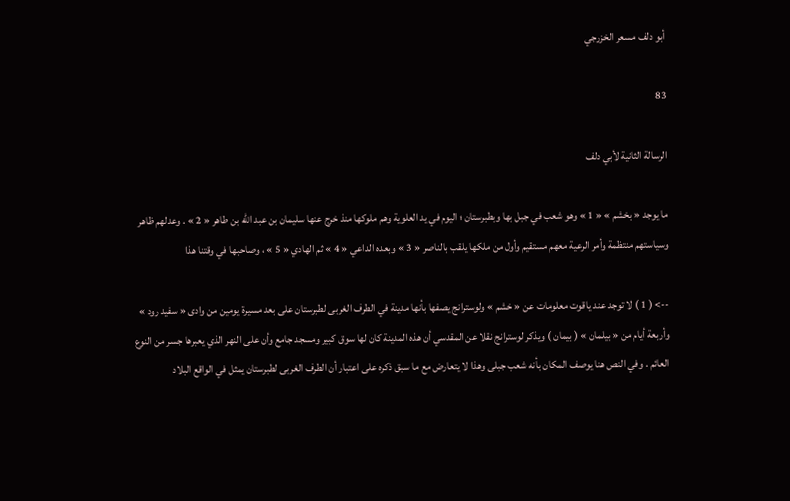أبو دلف مسعر الخزرجي

83

الرسالة الثانية لأبي دلف

ما يوجد « بخشم » « 1 » وهو شعب في جبل بها وبطبرستان ؛ اليوم في يد العلوية وهم ملوكها منذ خرج عنها سليمان بن عبد اللّه بن طاهر « 2 » . وعدلهم ظاهر وسياستهم منتظمة وأمر الرعية معهم مستقيم وأول من ملكها يلقب بالناصر « 3 » وبعده الداعي « 4 » ثم الهادي « 5 » ، وصاحبها في وقتنا هذا

--> ( 1 ) لا توجد عند ياقوت معلومات عن « خشم » ولوسترانج يصفها بأنها مدينة في الطرف الغربى لطبرستان على بعد مسيرة يومين من وادى « سفيد رود » وأربعة أيام من « بيلمان » ( بيمان ) ويذكر لوسترانج نقلا عن المقدسي أن هذه المدينة كان لها سوق كبير ومسجد جامع وأن على النهر الذي يعبرها جسر من النوع العائم . وفي النص هنا يوصف المكان بأنه شعب جبلى وهذا لا يتعارض مع ما سبق ذكره على اعتبار أن الطرف الغربى لطبرستان يمثل في الواقع البلاد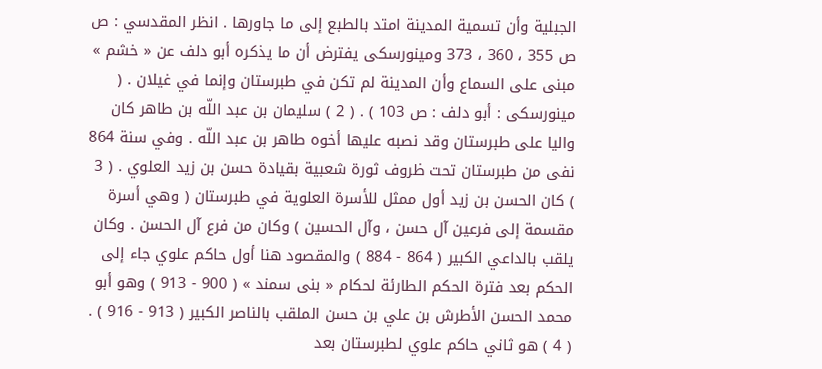الجبلية وأن تسمية المدينة امتد بالطبع إلى ما جاورها . انظر المقدسي : ص ص 355 ، 360 ، 373 ومينورسكى يفترض أن ما يذكره أبو دلف عن « خشم » مبنى على السماع وأن المدينة لم تكن في طبرستان وإنما في غيلان . ( مينورسكى : أبو دلف : ص 103 ) . ( 2 ) سليمان بن عبد اللّه بن طاهر كان واليا على طبرستان وقد نصبه عليها أخوه طاهر بن عبد اللّه . وفي سنة 864 نفى من طبرستان تحت ظروف ثورة شعبية بقيادة حسن بن زيد العلوي . ( 3 ) كان الحسن بن زيد أول ممثل للأسرة العلوية في طبرستان ( وهي أسرة مقسمة إلى فرعين آل حسن ، وآل الحسين ) وكان من فرع آل الحسن . وكان يلقب بالداعي الكبير ( 864 - 884 ) والمقصود هنا أول حاكم علوي جاء إلى الحكم بعد فترة الحكم الطارئة لحكام « بنى سمند » ( 900 - 913 ) وهو أبو محمد الحسن الأطرش بن علي بن حسن الملقب بالناصر الكبير ( 913 - 916 ) . ( 4 ) هو ثاني حاكم علوي لطبرستان بعد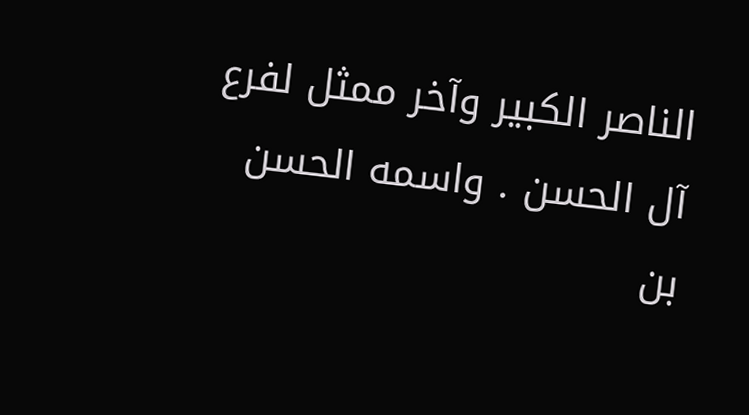الناصر الكبير وآخر ممثل لفرع آل الحسن . واسمه الحسن بن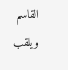القاسم ويلقب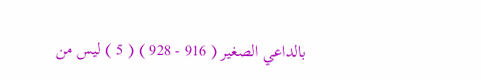بالداعي الصغير ( 916 - 928 ) ( 5 ) ليس من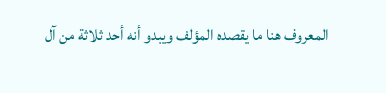المعروف هنا ما يقصده المؤلف ويبدو أنه أحد ثلاثة من آل